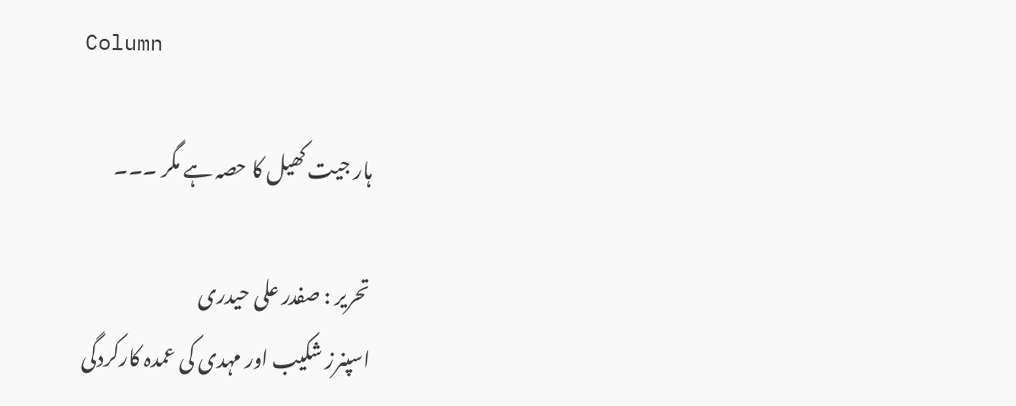Column

ہار جیت کھیل کا حصہ ہے مگر ۔۔۔

تحریر : صفدر علی حیدری
اسپنرز شکیب اور مہدی کی عمدہ کارکردگی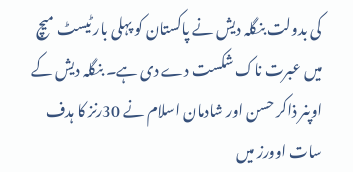کی بدولت بنگلہ دیش نے پاکستان کو پہلی بار ٹیسٹ میچ میں عبرت ناک شکست دے دی ہے۔ بنگلہ دیش کے اوپنر ذاکر حسن اور شادمان اسلام نے 30رنز کا ہدف سات اوورز میں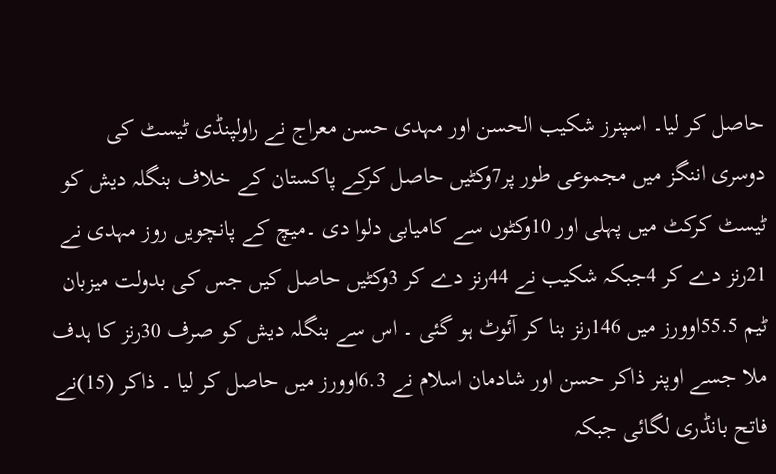حاصل کر لیا۔ اسپنرز شکیب الحسن اور مہدی حسن معراج نے راولپنڈی ٹیسٹ کی دوسری اننگز میں مجموعی طور پر7وکٹیں حاصل کرکے پاکستان کے خلاف بنگلہ دیش کو ٹیسٹ کرکٹ میں پہلی اور 10وکٹوں سے کامیابی دلوا دی ۔میچ کے پانچویں روز مہدی نے 21رنز دے کر 4جبکہ شکیب نے 44رنز دے کر 3وکٹیں حاصل کیں جس کی بدولت میزبان ٹیم 55.5اوورز میں 146رنز بنا کر آئوٹ ہو گئی ۔ اس سے بنگلہ دیش کو صرف 30رنز کا ہدف ملا جسے اوپنر ذاکر حسن اور شادمان اسلام نے 6.3اوورز میں حاصل کر لیا ۔ ذاکر (15)نے فاتح بانڈری لگائی جبکہ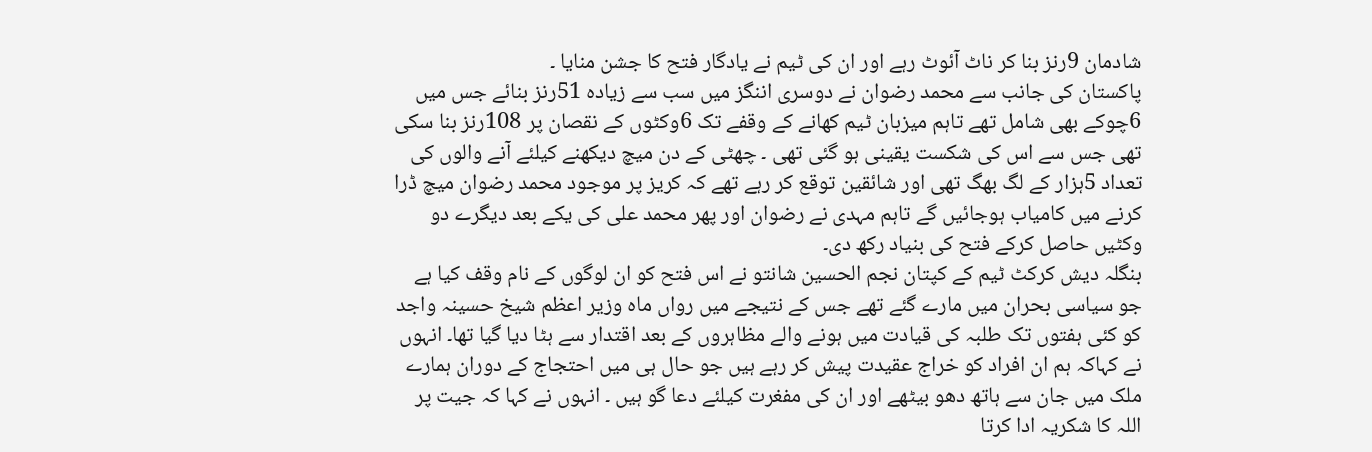شادمان 9رنز بنا کر ناٹ آئوٹ رہے اور ان کی ٹیم نے یادگار فتح کا جشن منایا ۔
پاکستان کی جانب سے محمد رضوان نے دوسری اننگز میں سب سے زیادہ 51رنز بنائے جس میں 6چوکے بھی شامل تھے تاہم میزبان ٹیم کھانے کے وقفے تک 6وکٹوں کے نقصان پر 108رنز بنا سکی تھی جس سے اس کی شکست یقینی ہو گئی تھی ۔ چھٹی کے دن میچ دیکھنے کیلئے آنے والوں کی تعداد 5ہزار کے لگ بھگ تھی اور شائقین توقع کر رہے تھے کہ کریز پر موجود محمد رضوان میچ ڈرا کرنے میں کامیاب ہوجائیں گے تاہم مہدی نے رضوان اور پھر محمد علی کی یکے بعد دیگرے دو وکٹیں حاصل کرکے فتح کی بنیاد رکھ دی۔
بنگلہ دیش کرکٹ ٹیم کے کپتان نجم الحسین شانتو نے اس فتح کو ان لوگوں کے نام وقف کیا ہے جو سیاسی بحران میں مارے گئے تھے جس کے نتیجے میں رواں ماہ وزیر اعظم شیخ حسینہ واجد کو کئی ہفتوں تک طلبہ کی قیادت میں ہونے والے مظاہروں کے بعد اقتدار سے ہٹا دیا گیا تھا۔ انہوں نے کہاکہ ہم ان افراد کو خراج عقیدت پیش کر رہے ہیں جو حال ہی میں احتجاج کے دوران ہمارے ملک میں جان سے ہاتھ دھو بیٹھے اور ان کی مفغرت کیلئے دعا گو ہیں ۔ انہوں نے کہا کہ جیت پر اللہ کا شکریہ ادا کرتا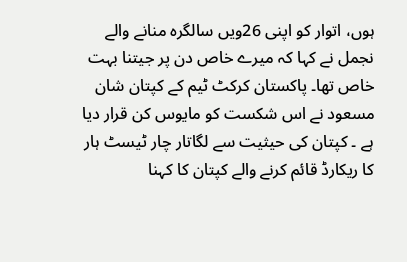ہوں، اتوار کو اپنی 26ویں سالگرہ منانے والے نجمل نے کہا کہ میرے خاص دن پر جیتنا بہت خاص تھا۔ پاکستان کرکٹ ٹیم کے کپتان شان مسعود نے اس شکست کو مایوس کن قرار دیا ہے ۔ کپتان کی حیثیت سے لگاتار چار ٹیسٹ ہار کا ریکارڈ قائم کرنے والے کپتان کا کہنا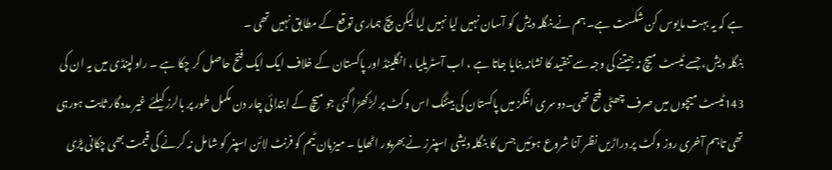ہے کہ یہ بہت مایوس کن شکست ہے۔ ہم نے بنگلہ دیش کو آسان نہیں لیا نہیں لیا لیکن پچ ہماری توقع کے مطابق نہیں تھی ۔
بنگلہ دیش، جسے ٹیسٹ میچ نہ جیتنے کی وجہ سے تنقید کا نشانہ بنایا جاتا ہے ، اب آسٹریلیا ، انگلینڈ اور پاکستان کے خلاف ایک ایک فتح حاصل کر چکا ہے ۔ راولپنڈی میں یہ ان کی 143ٹیسٹ میچوں میں صرف چھٹی فتح تھی۔دوسری اننگز میں پاکستان کی بیٹنگ اس وکٹ پر لڑکھڑا گئی جو میچ کے ابتدائی چار دن مکمل طور پر بالرز کیلئے غیر مددگار ثابت ہورہی تھی تاہم آخری روز وکٹ پر دراڑیں نظر آنا شروع ہوئیں جس کا بنگلہ دیشی اسپنرز نے بھرپور اٹھایا ۔ میزبان ٹیم کو فرنٹ لائن اسپنر کو شامل نہ کرنے کی قیمت بھی چکانی پڑی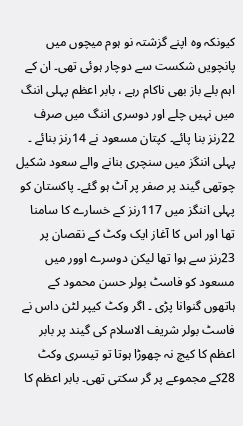کیونکہ وہ اپنے گزشتہ نو ہوم میچوں میں پانچویں شکست سے دوچار ہوئی تھی۔ ان کے اہم بلے باز بھی ناکام رہے ، بابر اعظم پہلی اننگ میں نہیں چلے اور دوسری اننگ میں صرف 22رنز بنا پائے۔ کپتان مسعود نے 14رنز بنائے ۔ پہلی اننگز میں سنچری بنانے والے سعود شکیل چوتھی گیند پر صفر پر آٹ ہو گئے۔ پاکستان کو پہلی اننگز میں 117رنز کے خسارے کا سامنا تھا اور اس کا آغاز ایک وکٹ کے نقصان پر 23رنز سے ہوا تھا لیکن دوسرے اوور میں مسعود کو فاسٹ بولر حسن محمود کے ہاتھوں گنوانا پڑی ۔ اگر وکٹ کیپر لٹن داس نے فاسٹ بولر شریف الاسلام کی گیند پر بابر اعظم کا کیچ نہ چھوڑا ہوتا تو تیسری وکٹ 28کے مجموعے پر گر سکتی تھی۔ بابر اعظم کا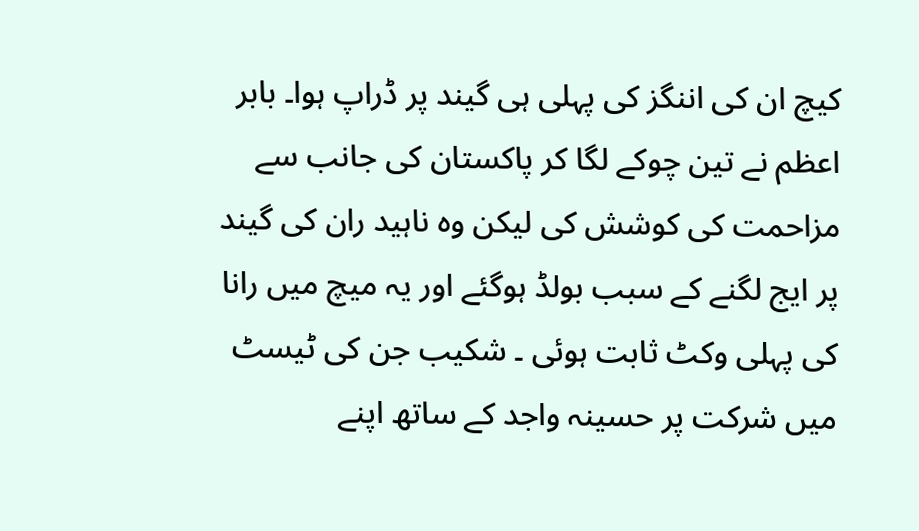کیچ ان کی اننگز کی پہلی ہی گیند پر ڈراپ ہوا۔ بابر اعظم نے تین چوکے لگا کر پاکستان کی جانب سے مزاحمت کی کوشش کی لیکن وہ ناہید ران کی گیند پر ایج لگنے کے سبب بولڈ ہوگئے اور یہ میچ میں رانا کی پہلی وکٹ ثابت ہوئی ۔ شکیب جن کی ٹیسٹ میں شرکت پر حسینہ واجد کے ساتھ اپنے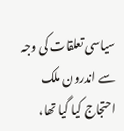سیاسی تعلقات کی وجہ سے اندرون ملک احتجاج کیا گیا تھا،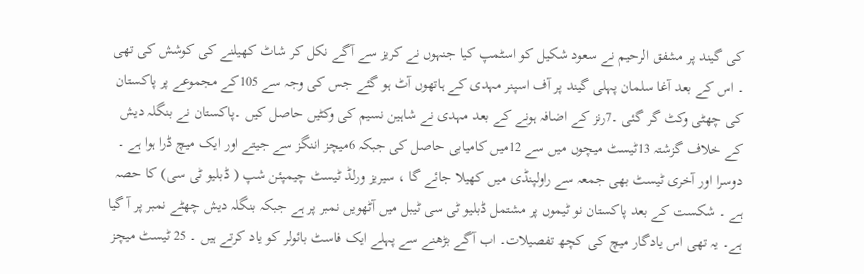کی گیند پر مشفق الرحیم نے سعود شکیل کو اسٹمپ کیا جنہوں نے کریز سے آگے نکل کر شاٹ کھیلنے کی کوشش کی تھی ۔ اس کے بعد آغا سلمان پہلی گیند پر آف اسپنر مہدی کے ہاتھوں آٹ ہو گئے جس کی وجہ سے 105کے مجموعے پر پاکستان کی چھٹی وکٹ گر گئی ۔7رنز کے اضافہ ہونے کے بعد مہدی نے شاہین نسیم کی وکٹیں حاصل کیں ۔پاکستان نے بنگلہ دیش کے خلاف گزشتہ 13ٹیسٹ میچوں میں سے 12میں کامیابی حاصل کی جبکہ 6میچز اننگز سے جیتے اور ایک میچ ڈرا ہوا ہے ۔
دوسرا اور آخری ٹیسٹ بھی جمعہ سے راولپنڈی میں کھیلا جائے گا ، سیریز ورلڈ ٹیسٹ چیمپئن شپ ( ڈبلیو ٹی سی) کا حصہ ہے ۔ شکست کے بعد پاکستان نو ٹیموں پر مشتمل ڈبلیو ٹی سی ٹیبل میں آٹھویں نمبر پر ہے جبکہ بنگلہ دیش چھٹے نمبر پر آ گیا ہے۔ یہ تھی اس یادگار میچ کی کچھ تفصیلات۔ اب آگے بڑھنے سے پہلے ایک فاسٹ بائولر کو یاد کرتے ہیں ۔ 25 ٹیسٹ میچز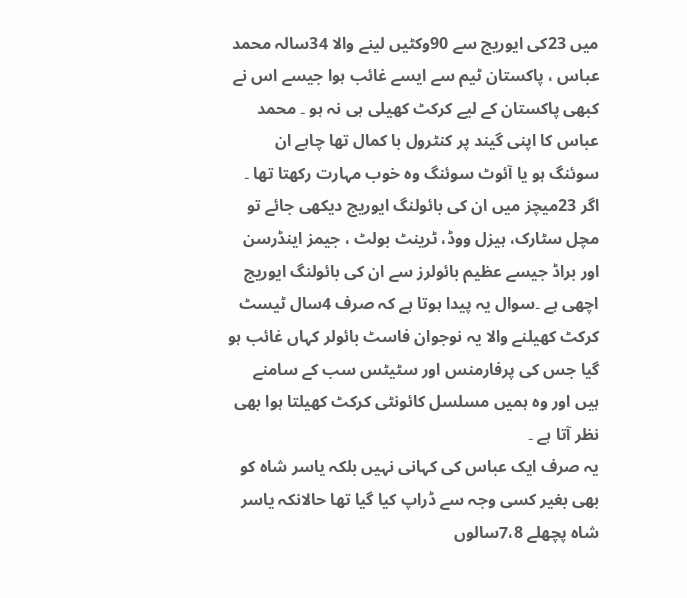میں 23کی ایوریج سے 90وکٹیں لینے والا 34سالہ محمد عباس ، پاکستان ٹیم سے ایسے غائب ہوا جیسے اس نے کبھی پاکستان کے لیے کرکٹ کھیلی ہی نہ ہو ۔ محمد عباس کا اپنی گیند پر کنٹرول با کمال تھا چاہے ان سوئنگ ہو یا آئوٹ سوئنگ وہ خوب مہارت رکھتا تھا ۔ اگر 23میچز میں ان کی بائولنگ ایوریج دیکھی جائے تو مچل سٹارک، ہیزل ووڈ، ٹرینٹ بولٹ ، جیمز اینڈرسن اور براڈ جیسے عظیم بائولرز سے ان کی بائولنگ ایوریج اچھی ہے ۔سوال یہ پیدا ہوتا ہے کہ صرف 4سال ٹیسٹ کرکٹ کھیلنے والا یہ نوجوان فاسٹ بائولر کہاں غائب ہو گیا جس کی پرفارمنس اور سٹیٹس سب کے سامنے ہیں اور وہ ہمیں مسلسل کائونٹی کرکٹ کھیلتا ہوا بھی نظر آتا ہے ۔
یہ صرف ایک عباس کی کہانی نہیں بلکہ یاسر شاہ کو بھی بغیر کسی وجہ سے ڈراپ کیا گیا تھا حالانکہ یاسر شاہ پچھلے 7،8سالوں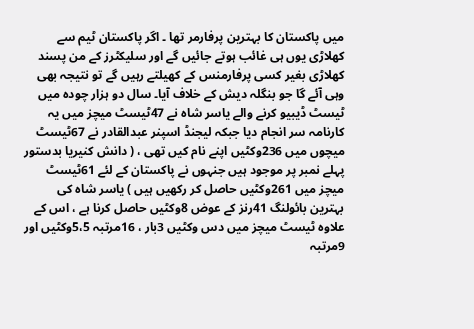میں پاکستان کا بہترین پرفارمر تھا ۔ اگر پاکستان ٹیم سے کھلاڑی یوں ہی غائب ہوتے جائیں گے اور سلیکٹرز کے من پسند کھلاڑی بغیر کسی پرفارمنس کے کھیلتے رہیں گے تو نتیجہ بھی وہی آئے گا جو بنگلہ دیش کے خلاف آیا۔ سال دو ہزار چودہ میں ٹیسٹ ڈیبیو کرنے والے یاسر شاہ نے 47ٹیسٹ میچز میں یہ کارنامہ سر انجام دیا جبکہ لیجنڈ اسپنر عبدالقادر نے 67ٹیسٹ میچوں میں 236وکٹیں اپنے نام کیں تھی ، ( دانش کنیریا بدستور پہلے نمبر پر موجود ہیں جنہوں نے پاکستان کے لئے 61ٹیسٹ میچز میں 261وکٹیں حاصل کر رکھیں ہیں ) یاسر شاہ کی بہترین بائولنگ 41رنز کے عوض 8وکٹیں حاصل کرنا ہے ، اس کے علاوہ ٹیسٹ میچز میں دس وکٹیں 3بار ، 16مرتبہ 5،5وکٹیں اور 9مرتبہ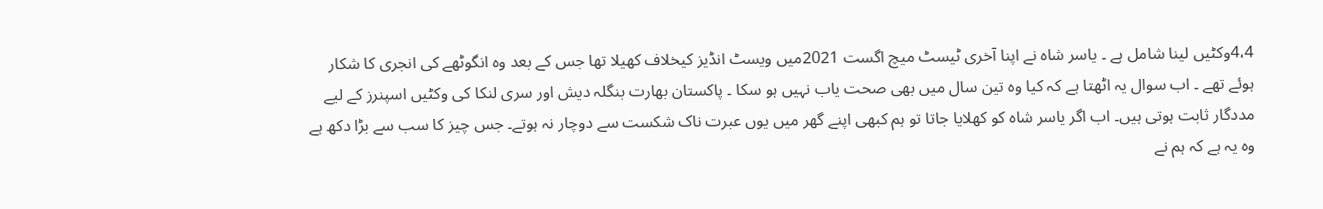4،4وکٹیں لینا شامل ہے ۔ یاسر شاہ نے اپنا آخری ٹیسٹ میچ اگست 2021میں ویسٹ انڈیز کیخلاف کھیلا تھا جس کے بعد وہ انگوٹھے کی انجری کا شکار ہوئے تھے ۔ اب سوال یہ اٹھتا ہے کہ کیا وہ تین سال میں بھی صحت یاب نہیں ہو سکا ۔ پاکستان بھارت بنگلہ دیش اور سری لنکا کی وکٹیں اسپنرز کے لیے مددگار ثابت ہوتی ہیں۔ اب اگر یاسر شاہ کو کھلایا جاتا تو ہم کبھی اپنے گھر میں یوں عبرت ناک شکست سے دوچار نہ ہوتے۔ جس چیز کا سب سے بڑا دکھ ہے وہ یہ ہے کہ ہم نے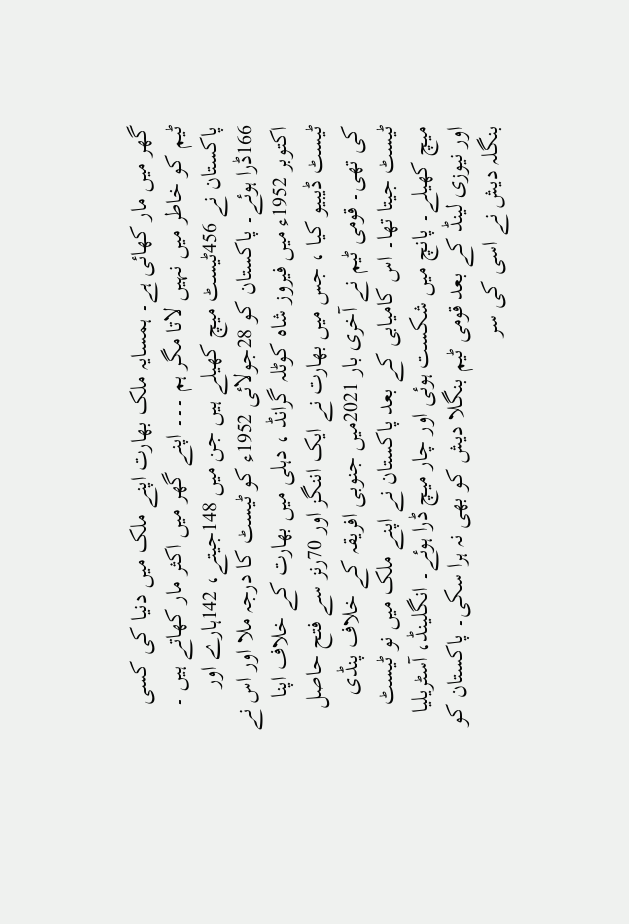گھر میں مار کھائی ہے۔ ہمسایہ ملک بھارت اپنے ملک میں دنیا کی کسی ٹیم کو خاطر میں نہیں لاتا مگر ہم ۔۔۔ اپنے گھر میں اکثر مار کھاتے ہیں ۔
پاکستان نے 456ٹیسٹ میچ کھیلے ہیں جن میں 148جیتے، 142ہارے اور 166ڈرا ہوئے۔ پاکستان کو 28جولائی 1952ء کو ٹیسٹ کا درجہ ملا اور اس نے اکتوبر 1952ء میں فیروز شاہ کوٹلہ گرانڈ ، دہلی میں بھارت کے خلاف اپنا ٹیسٹ ڈیبیو کیا ، جس میں بھارت نے ایک اننگز اور 70رنز سے فتح حاصل کی تھی۔ قومی ٹیم نے آخری بار 2021میں جنوبی افریقہ کے خلاف پنڈی ٹیسٹ جیتا تھا۔ اس کامیابی کے بعد پاکستان نے اپنے ملک میں نو ٹیسٹ میچ کھیلے۔ پانچ میں شکست ہوئی اور چار میچ ڈرا ہوئے۔ انگلینڈ، آسٹریلیا اور نیوزی لینڈ کے بعد قومی ٹیم بنگلا دیش کو بھی نہ ہرا سکی۔ پاکستان کو بنگلہ دیش نے اسی کی سر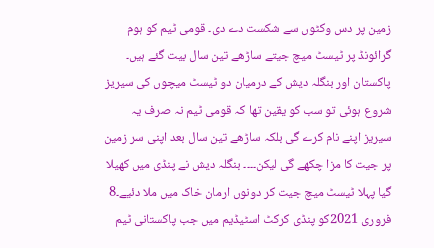زمین پر دس وکٹوں سے شکست دے دی۔ قومی ٹیم کو ہوم گرائونڈ پر ٹیسٹ میچ جیتے ساڑھے تین سال بیت گئے ہیں۔
پاکستان اور بنگلہ دیش کے درمیان دو ٹیسٹ میچوں کی سیریز شروع ہوئی تو سب کو یقین تھا کہ قومی ٹیم نہ صرف یہ سیریز اپنے نام کرے گی بلکہ ساڑھے تین سال بعد اپنی سر زمین پر جیت کا مزا چکھے گی لیکن۔۔۔۔ بنگلہ دیش نے پنڈی میں کھیلا گیا پہلا ٹیسٹ میچ جیت کر دونوں ارمان خاک میں ملا دئیے۔8 فروری 2021کو پنڈی کرکٹ اسٹیڈیم میں جب پاکستانی ٹیم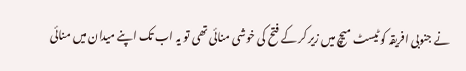نے جنوبی افریقہ کو ٹیسٹ میچ میں زیر کر کے فتح کی خوشی منائی تھی تو یہ اب تک اپنے میدان میں منائی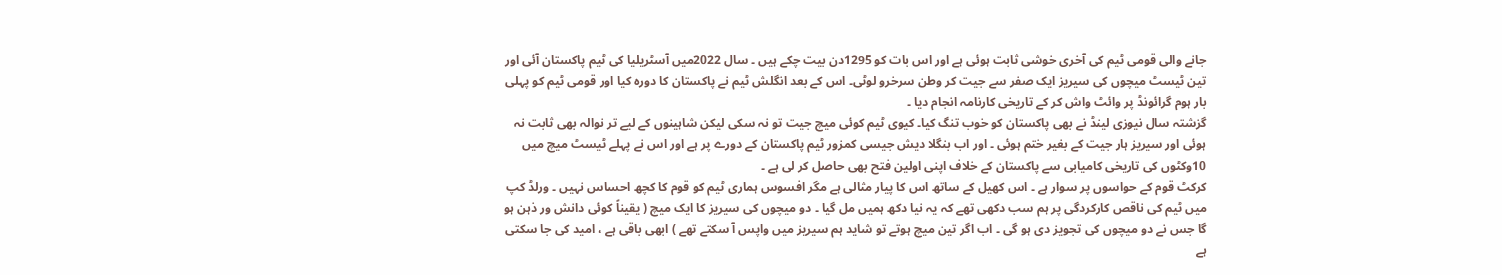جانے والی قومی ٹیم کی آخری خوشی ثابت ہوئی ہے اور اس بات کو 1295دن بیت چکے ہیں ۔ سال 2022میں آسٹریلیا کی ٹیم پاکستان آئی اور تین ٹیسٹ میچوں کی سیریز ایک صفر سے جیت کر وطن سرخرو لوٹی۔ اس کے بعد انگلش ٹیم نے پاکستان کا دورہ کیا اور قومی ٹیم کو پہلی بار ہوم گرائونڈ پر وائٹ واش کر کے تاریخی کارنامہ انجام دیا ۔
گزشتہ سال نیوزی لینڈ نے بھی پاکستان کو خوب تنگ کیا۔ کیوی ٹیم کوئی میچ جیت تو نہ سکی لیکن شاہینوں کے لیے تر نوالہ بھی ثابت نہ ہوئی اور سیریز ہار جیت کے بغیر ختم ہوئی ۔ اور اب بنگلا دیش جیسی کمزور ٹیم پاکستان کے دورے پر ہے اور اس نے پہلے ٹیسٹ میچ میں 10وکٹوں کی تاریخی کامیابی سے پاکستان کے خلاف اپنی اولین فتح بھی حاصل کر لی ہے ۔
کرکٹ قوم کے حواسوں پر سوار ہے ۔ اس کھیل کے ساتھ اس کا پیار مثالی ہے مگر افسوس ہماری ٹیم کو قوم کا کچھ احساس نہیں ۔ ورلڈ کپ میں ٹیم کی ناقص کارکردگی پر ہم سب دکھی تھے کہ یہ نیا دکھ ہمیں مل گیا ۔ دو میچوں کی سیریز کا ایک میچ ( یقیناً کوئی دانش ور ذہن ہو گا جس نے دو میچوں کی تجویز دی ہو گی ۔ اب اگر تین میچ ہوتے تو شاید ہم سیریز میں واپس آ سکتے تھے ) ابھی باقی ہے ، امید کی جا سکتی ہے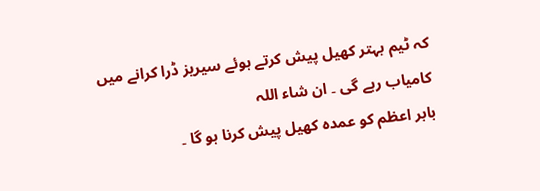کہ ٹیم بہتر کھیل پیش کرتے ہوئے سیریز ڈرا کرانے میں کامیاب رہے گی ۔ ان شاء اللہ
بابر اعظم کو عمدہ کھیل پیش کرنا ہو گا ۔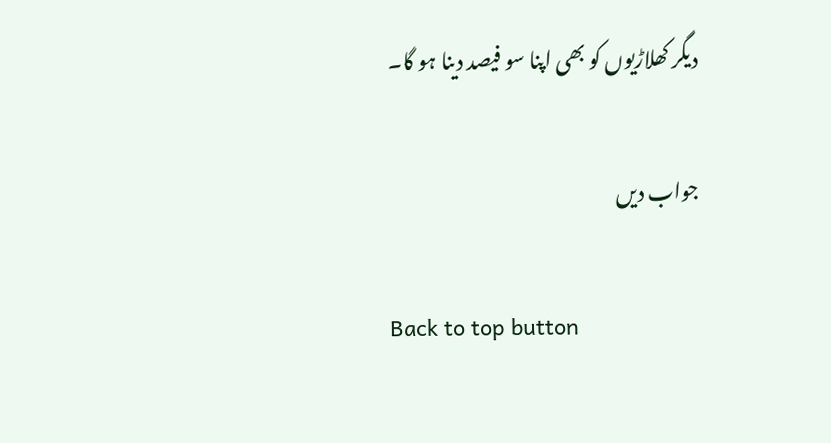دیگر کھلاڑیوں کو بھی اپنا سو فیصد دینا ہو گا۔

جواب دیں

Back to top button